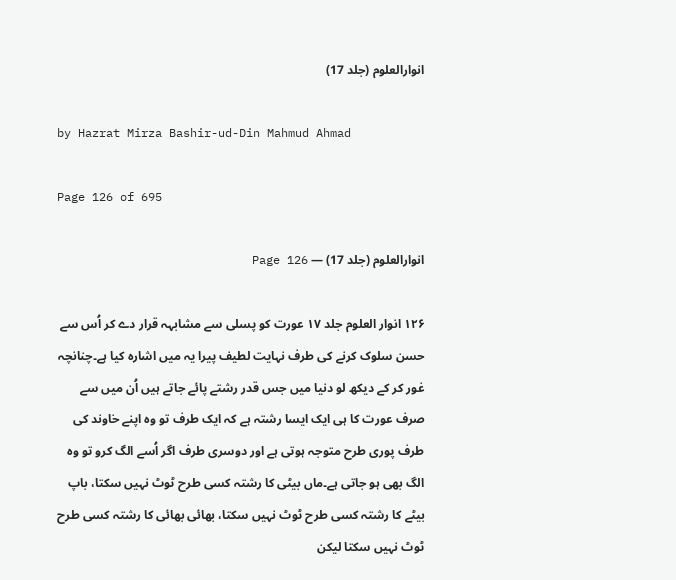انوارالعلوم (جلد 17)

by Hazrat Mirza Bashir-ud-Din Mahmud Ahmad

Page 126 of 695

انوارالعلوم (جلد 17) — Page 126

۱۲۶ انوار العلوم جلد ۱۷ عورت کو پسلی سے مشابہہ قرار دے کر اُس سے حسن سلوک کرنے کی طرف نہایت لطیف پیرا یہ میں اشارہ کیا ہے۔چنانچہ غور کر کے دیکھ لو دنیا میں جس قدر رشتے پائے جاتے ہیں اُن میں سے صرف عورت کا ہی ایک ایسا رشتہ ہے کہ ایک طرف تو وہ اپنے خاوند کی طرف پوری طرح متوجہ ہوتی ہے اور دوسری طرف اگر اُسے الگ کرو تو وہ الگ بھی ہو جاتی ہے۔ماں بیٹی کا رشتہ کسی طرح ٹوٹ نہیں سکتا، باپ بیٹے کا رشتہ کسی طرح ٹوٹ نہیں سکتا، بھائی بھائی کا رشتہ کسی طرح ٹوٹ نہیں سکتا لیکن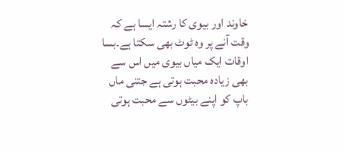خاوند اور بیوی کا رشتہ ایسا ہے کہ وقت آنے پر وہ ٹوٹ بھی سکتا ہے۔بسا اوقات ایک میاں بیوی میں اس سے بھی زیادہ محبت ہوتی ہے جتنی ماں باپ کو اپنے بیٹوں سے محبت ہوتی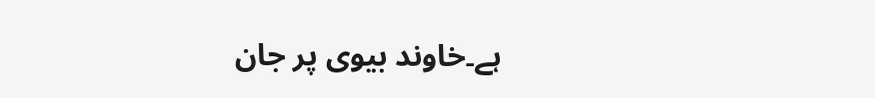ہے۔خاوند بیوی پر جان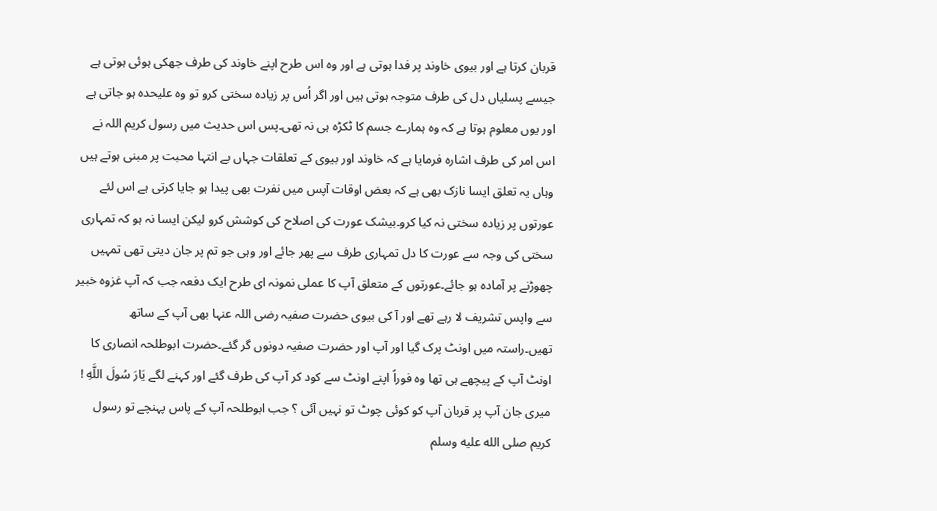قربان کرتا ہے اور بیوی خاوند پر فدا ہوتی ہے اور وہ اس طرح اپنے خاوند کی طرف جھکی ہوئی ہوتی ہے جیسے پسلیاں دل کی طرف متوجہ ہوتی ہیں اور اگر اُس پر زیادہ سختی کرو تو وہ علیحدہ ہو جاتی ہے اور یوں معلوم ہوتا ہے کہ وہ ہمارے جسم کا ٹکڑہ ہی نہ تھی۔پس اس حدیث میں رسول کریم اللہ نے اس امر کی طرف اشارہ فرمایا ہے کہ خاوند اور بیوی کے تعلقات جہاں بے انتہا محبت پر مبنی ہوتے ہیں وہاں یہ تعلق ایسا نازک بھی ہے کہ بعض اوقات آپس میں نفرت بھی پیدا ہو جایا کرتی ہے اس لئے عورتوں پر زیادہ سختی نہ کیا کرو۔بیشک عورت کی اصلاح کی کوشش کرو لیکن ایسا نہ ہو کہ تمہاری سختی کی وجہ سے عورت کا دل تمہاری طرف سے پھر جائے اور وہی جو تم پر جان دیتی تھی تمہیں چھوڑنے پر آمادہ ہو جائے۔عورتوں کے متعلق آپ کا عملی نمونہ ای طرح ایک دفعہ جب کہ آپ غزوہ خبیر سے واپس تشریف لا رہے تھے اور آ کی بیوی حضرت صفیہ رضی اللہ عنہا بھی آپ کے ساتھ تھیں۔راستہ میں اونٹ پرک گیا اور آپ اور حضرت صفیہ دونوں گر گئے۔حضرت ابوطلحہ انصاری کا اونٹ آپ کے پیچھے ہی تھا وہ فوراً اپنے اونٹ سے کود کر آپ کی طرف گئے اور کہنے لگے یَارَ سُولَ اللَّهِ ! میری جان آپ پر قربان آپ کو کوئی چوٹ تو نہیں آئی ؟ جب ابوطلحہ آپ کے پاس پہنچے تو رسول کریم صلى الله عليه وسلم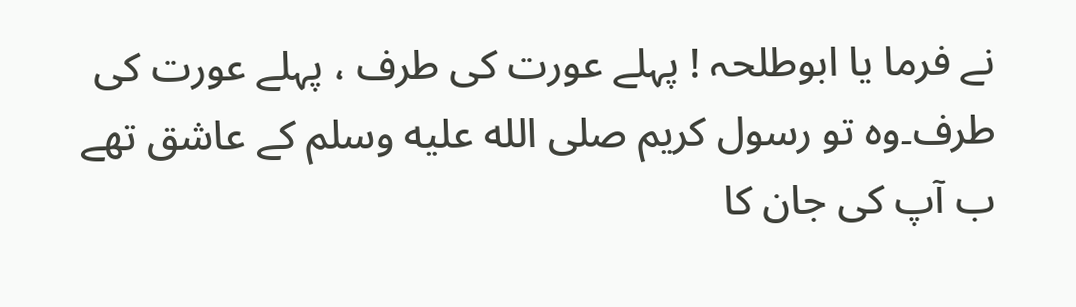نے فرما یا ابوطلحہ ! پہلے عورت کی طرف ، پہلے عورت کی طرف۔وہ تو رسول کریم صلى الله عليه وسلم کے عاشق تھے ب آپ کی جان کا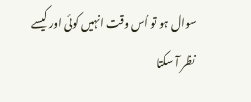سوال ہو تو اُس وقت انہیں کوئی اور کیسے نظر آ سکتا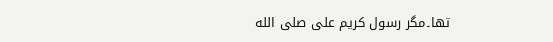تھا۔مگر رسول کریم علی صلى الله